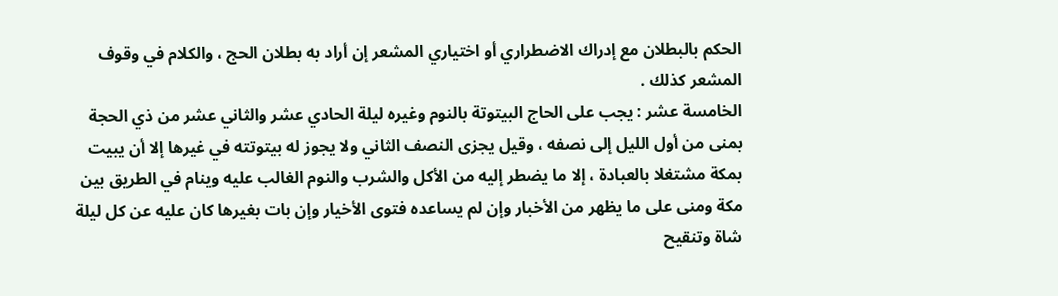الحكم بالبطلان مع إدراك الاضطراري أو اختياري المشعر إن أراد به بطلان الحج ، والكلام في وقوف المشعر كذلك .
الخامسة عشر : يجب على الحاج البيتوتة بالنوم وغيره ليلة الحادي عشر والثاني عشر من ذي الحجة بمنى من أول الليل إلى نصفه ، وقيل يجزى النصف الثاني ولا يجوز له بيتوتته في غيرها إلا أن يبيت بمكة مشتغلا بالعبادة ، إلا ما يضطر إليه من الأكل والشرب والنوم الغالب عليه وينام في الطريق بين مكة ومنى على ما يظهر من الأخبار وإن لم يساعده فتوى الأخيار وإن بات بغيرها كان عليه عن كل ليلة شاة وتنقيح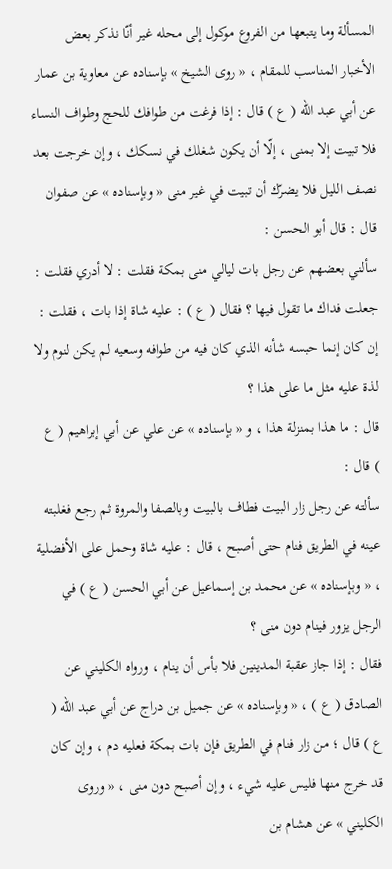المسألة وما يتبعها من الفروع موكول إلى محله غير أنّا نذكر بعض الأخبار المناسب للمقام ، « روى الشيخ » بإسناده عن معاوية بن عمار عن أبي عبد اللّه ( ع ) قال : إذا فرغت من طوافك للحج وطواف النساء فلا تبيت إلا بمنى ، إلّا أن يكون شغلك في نسكك ، وإن خرجت بعد نصف الليل فلا يضرّك أن تبيت في غير منى « وبإسناده » عن صفوان قال : قال أبو الحسن :
سألني بعضهم عن رجل بات ليالي منى بمكة فقلت : لا أدري فقلت : جعلت فداك ما تقول فيها ؟ فقال ( ع ) : عليه شاة إذا بات ، فقلت : إن كان إنما حبسه شأنه الذي كان فيه من طوافه وسعيه لم يكن لنوم ولا لذة عليه مثل ما على هذا ؟
قال : ما هذا بمنزلة هذا ، و « بإسناده » عن علي عن أبي إبراهيم ( ع ) قال :
سألته عن رجل زار البيت فطاف بالبيت وبالصفا والمروة ثم رجع فغلبته عينه في الطريق فنام حتى أصبح ، قال : عليه شاة وحمل على الأفضلية ، « وبإسناده » عن محمد بن إسماعيل عن أبي الحسن ( ع ) في الرجل يزور فينام دون منى ؟
فقال : إذا جاز عقبة المدينين فلا بأس أن ينام ، ورواه الكليني عن الصادق ( ع ) ، « وبإسناده » عن جميل بن دراج عن أبي عبد اللّه ( ع ) قال ؛ من زار فنام في الطريق فإن بات بمكة فعليه دم ، وإن كان قد خرج منها فليس عليه شيء ، وإن أصبح دون منى ، « وروى الكليني » عن هشام بن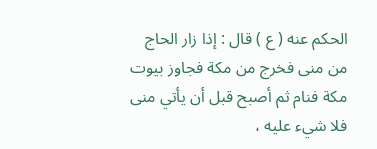الحكم عنه ( ع ) قال : إذا زار الحاج من منى فخرج من مكة فجاوز بيوت مكة فنام ثم أصبح قبل أن يأتي منى فلا شيء عليه ،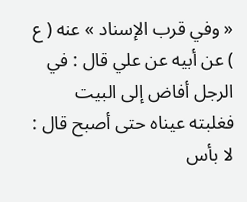« وفي قرب الإسناد » عنه ( ع ) عن أبيه عن علي قال : في الرجل أفاض إلى البيت فغلبته عيناه حتى أصبح قال : لا بأس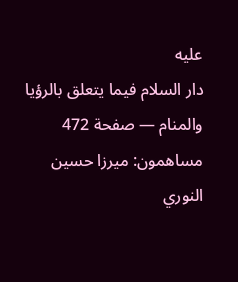عليه
دار السلام فيما يتعلق بالرؤيا والمنام — صفحة 472
مساهمون: ميرزا حسين النوري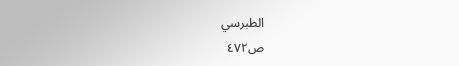الطبرسي
ص٤٧٢